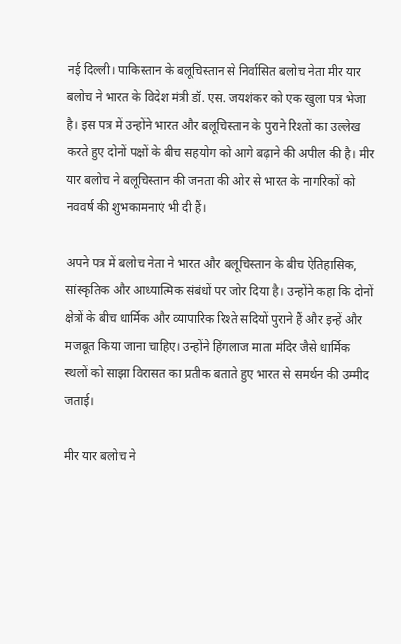नई दिल्ली। पाकिस्तान के बलूचिस्तान से निर्वासित बलोच नेता मीर यार बलोच ने भारत के विदेश मंत्री डॉ. एस. जयशंकर को एक खुला पत्र भेजा है। इस पत्र में उन्होंने भारत और बलूचिस्तान के पुराने रिश्तों का उल्लेख करते हुए दोनों पक्षों के बीच सहयोग को आगे बढ़ाने की अपील की है। मीर यार बलोच ने बलूचिस्तान की जनता की ओर से भारत के नागरिकों को नववर्ष की शुभकामनाएं भी दी हैं।

अपने पत्र में बलोच नेता ने भारत और बलूचिस्तान के बीच ऐतिहासिक, सांस्कृतिक और आध्यात्मिक संबंधों पर जोर दिया है। उन्होंने कहा कि दोनों क्षेत्रों के बीच धार्मिक और व्यापारिक रिश्ते सदियों पुराने हैं और इन्हें और मजबूत किया जाना चाहिए। उन्होंने हिंगलाज माता मंदिर जैसे धार्मिक स्थलों को साझा विरासत का प्रतीक बताते हुए भारत से समर्थन की उम्मीद जताई।

मीर यार बलोच ने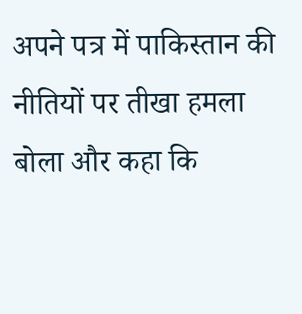अपने पत्र में पाकिस्तान की नीतियों पर तीखा हमला बोला और कहा कि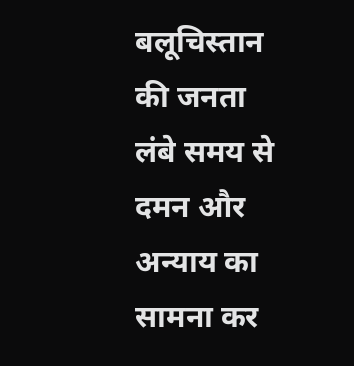बलूचिस्तान की जनता लंबे समय से दमन और अन्याय का सामना कर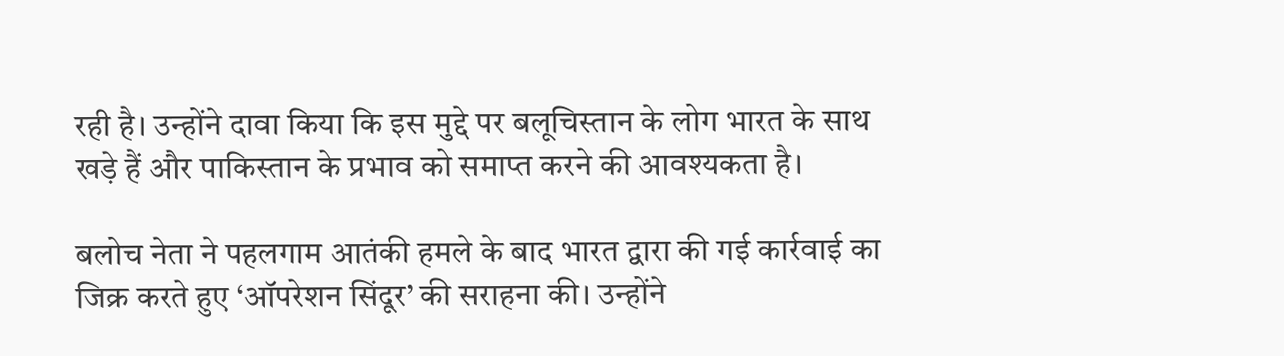रही है। उन्होंने दावा किया कि इस मुद्दे पर बलूचिस्तान के लोग भारत के साथ खड़े हैं और पाकिस्तान के प्रभाव को समाप्त करने की आवश्यकता है।

बलोच नेता ने पहलगाम आतंकी हमले के बाद भारत द्वारा की गई कार्रवाई का जिक्र करते हुए ‘ऑपरेशन सिंदूर’ की सराहना की। उन्होंने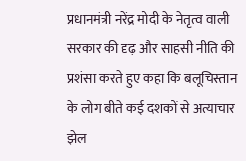प्रधानमंत्री नरेंद्र मोदी के नेतृत्व वाली सरकार की दृढ़ और साहसी नीति की प्रशंसा करते हुए कहा कि बलूचिस्तान के लोग बीते कई दशकों से अत्याचार झेल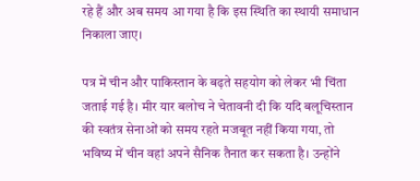रहे हैं और अब समय आ गया है कि इस स्थिति का स्थायी समाधान निकाला जाए।

पत्र में चीन और पाकिस्तान के बढ़ते सहयोग को लेकर भी चिंता जताई गई है। मीर यार बलोच ने चेतावनी दी कि यदि बलूचिस्तान की स्वतंत्र सेनाओं को समय रहते मजबूत नहीं किया गया, तो भविष्य में चीन वहां अपने सैनिक तैनात कर सकता है। उन्होंने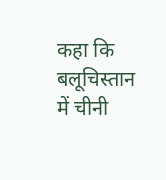कहा कि बलूचिस्तान में चीनी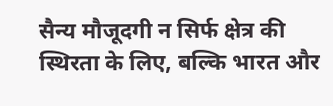सैन्य मौजूदगी न सिर्फ क्षेत्र की स्थिरता के लिए, बल्कि भारत और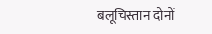बलूचिस्तान दोनों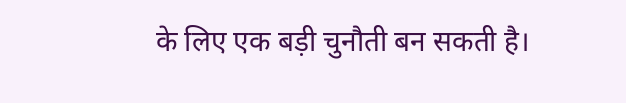के लिए एक बड़ी चुनौती बन सकती है।